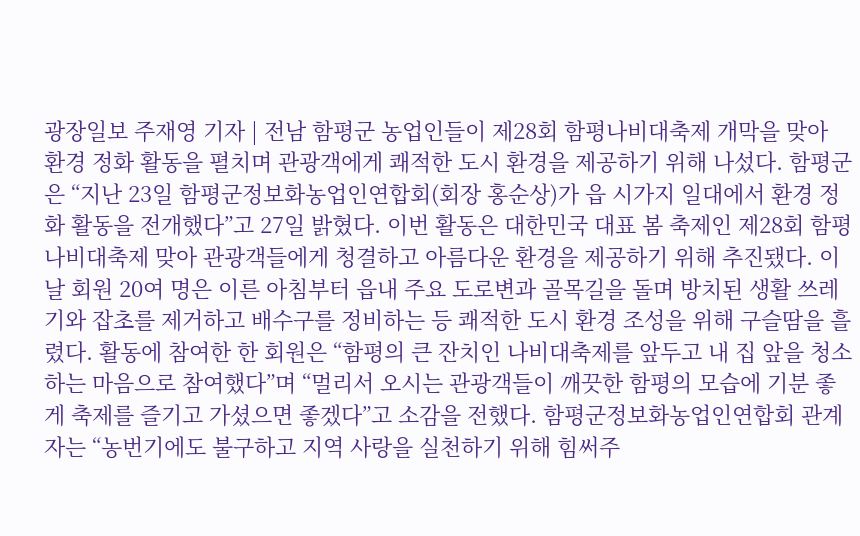광장일보 주재영 기자 | 전남 함평군 농업인들이 제28회 함평나비대축제 개막을 맞아 환경 정화 활동을 펼치며 관광객에게 쾌적한 도시 환경을 제공하기 위해 나섰다. 함평군은 “지난 23일 함평군정보화농업인연합회(회장 홍순상)가 읍 시가지 일대에서 환경 정화 활동을 전개했다”고 27일 밝혔다. 이번 활동은 대한민국 대표 봄 축제인 제28회 함평나비대축제 맞아 관광객들에게 청결하고 아름다운 환경을 제공하기 위해 추진됐다. 이날 회원 20여 명은 이른 아침부터 읍내 주요 도로변과 골목길을 돌며 방치된 생활 쓰레기와 잡초를 제거하고 배수구를 정비하는 등 쾌적한 도시 환경 조성을 위해 구슬땀을 흘렸다. 활동에 참여한 한 회원은 “함평의 큰 잔치인 나비대축제를 앞두고 내 집 앞을 청소하는 마음으로 참여했다”며 “멀리서 오시는 관광객들이 깨끗한 함평의 모습에 기분 좋게 축제를 즐기고 가셨으면 좋겠다”고 소감을 전했다. 함평군정보화농업인연합회 관계자는 “농번기에도 불구하고 지역 사랑을 실천하기 위해 힘써주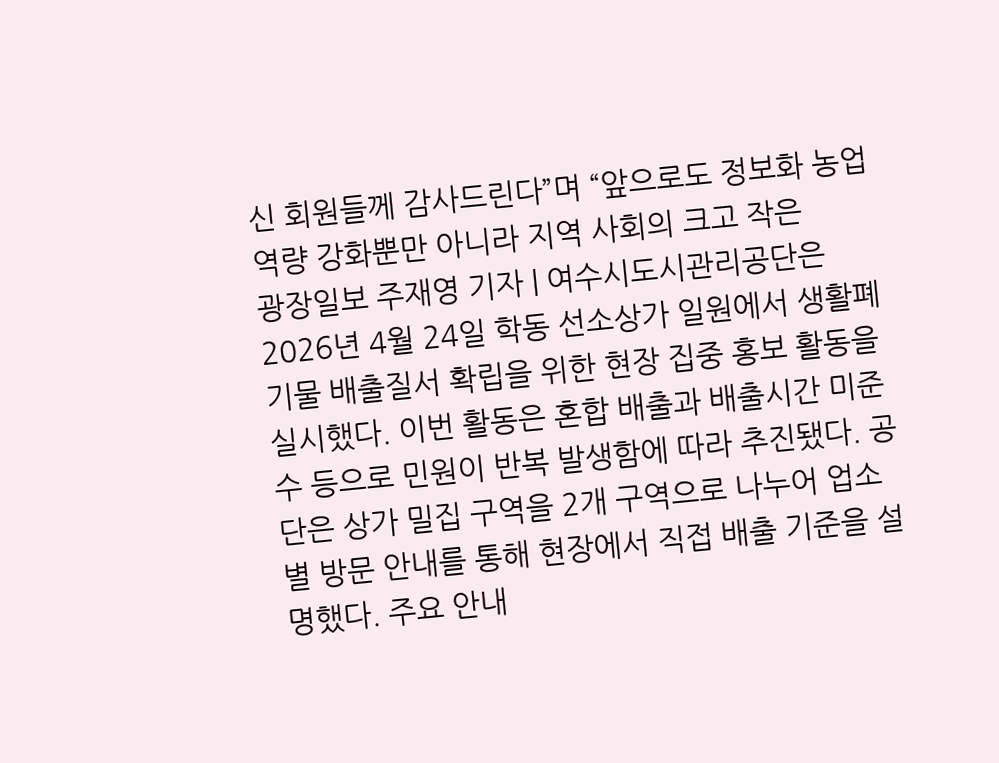신 회원들께 감사드린다”며 “앞으로도 정보화 농업 역량 강화뿐만 아니라 지역 사회의 크고 작은
광장일보 주재영 기자 | 여수시도시관리공단은 2026년 4월 24일 학동 선소상가 일원에서 생활폐기물 배출질서 확립을 위한 현장 집중 홍보 활동을 실시했다. 이번 활동은 혼합 배출과 배출시간 미준수 등으로 민원이 반복 발생함에 따라 추진됐다. 공단은 상가 밀집 구역을 2개 구역으로 나누어 업소별 방문 안내를 통해 현장에서 직접 배출 기준을 설명했다. 주요 안내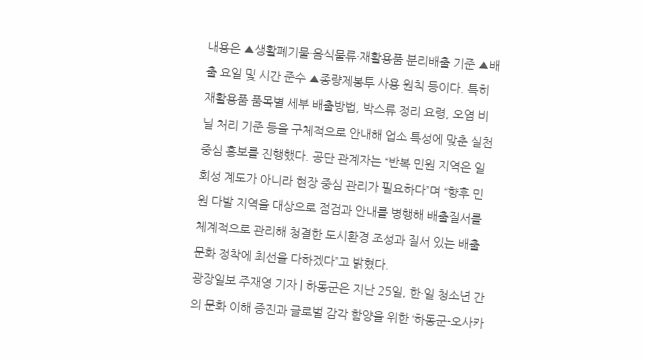내용은 ▲생활폐기물·음식물류·재활용품 분리배출 기준 ▲배출 요일 및 시간 준수 ▲종량제봉투 사용 원칙 등이다. 특히 재활용품 품목별 세부 배출방법, 박스류 정리 요령, 오염 비닐 처리 기준 등을 구체적으로 안내해 업소 특성에 맞춘 실천 중심 홍보를 진행했다. 공단 관계자는 “반복 민원 지역은 일회성 계도가 아니라 현장 중심 관리가 필요하다”며 “향후 민원 다발 지역을 대상으로 점검과 안내를 병행해 배출질서를 체계적으로 관리해 청결한 도시환경 조성과 질서 있는 배출문화 정착에 최선을 다하겠다”고 밝혔다.
광장일보 주재영 기자 | 하동군은 지난 25일, 한·일 청소년 간의 문화 이해 증진과 글로벌 감각 함양을 위한 ‘하동군-오사카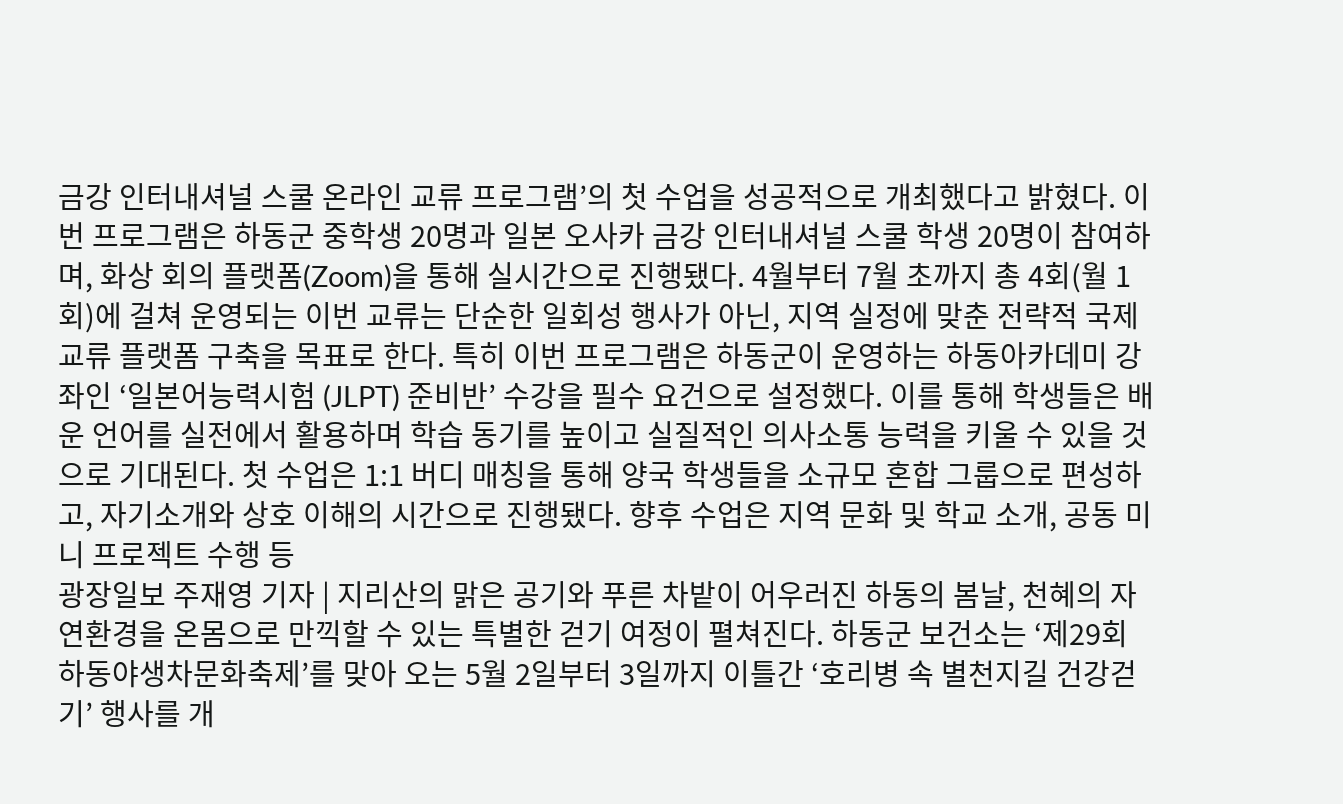금강 인터내셔널 스쿨 온라인 교류 프로그램’의 첫 수업을 성공적으로 개최했다고 밝혔다. 이번 프로그램은 하동군 중학생 20명과 일본 오사카 금강 인터내셔널 스쿨 학생 20명이 참여하며, 화상 회의 플랫폼(Zoom)을 통해 실시간으로 진행됐다. 4월부터 7월 초까지 총 4회(월 1회)에 걸쳐 운영되는 이번 교류는 단순한 일회성 행사가 아닌, 지역 실정에 맞춘 전략적 국제 교류 플랫폼 구축을 목표로 한다. 특히 이번 프로그램은 하동군이 운영하는 하동아카데미 강좌인 ‘일본어능력시험 (JLPT) 준비반’ 수강을 필수 요건으로 설정했다. 이를 통해 학생들은 배운 언어를 실전에서 활용하며 학습 동기를 높이고 실질적인 의사소통 능력을 키울 수 있을 것으로 기대된다. 첫 수업은 1:1 버디 매칭을 통해 양국 학생들을 소규모 혼합 그룹으로 편성하고, 자기소개와 상호 이해의 시간으로 진행됐다. 향후 수업은 지역 문화 및 학교 소개, 공동 미니 프로젝트 수행 등
광장일보 주재영 기자 | 지리산의 맑은 공기와 푸른 차밭이 어우러진 하동의 봄날, 천혜의 자연환경을 온몸으로 만끽할 수 있는 특별한 걷기 여정이 펼쳐진다. 하동군 보건소는 ‘제29회 하동야생차문화축제’를 맞아 오는 5월 2일부터 3일까지 이틀간 ‘호리병 속 별천지길 건강걷기’ 행사를 개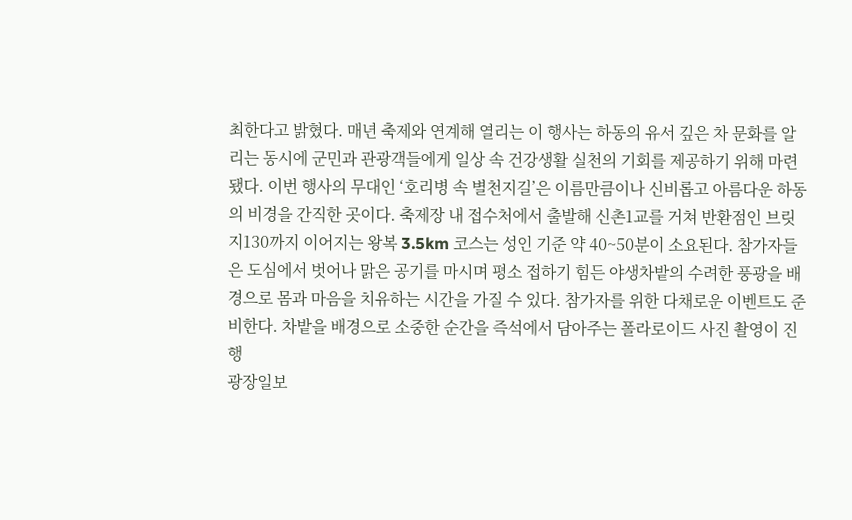최한다고 밝혔다. 매년 축제와 연계해 열리는 이 행사는 하동의 유서 깊은 차 문화를 알리는 동시에 군민과 관광객들에게 일상 속 건강생활 실천의 기회를 제공하기 위해 마련됐다. 이번 행사의 무대인 ‘호리병 속 별천지길’은 이름만큼이나 신비롭고 아름다운 하동의 비경을 간직한 곳이다. 축제장 내 접수처에서 출발해 신촌1교를 거쳐 반환점인 브릿지130까지 이어지는 왕복 3.5km 코스는 성인 기준 약 40~50분이 소요된다. 참가자들은 도심에서 벗어나 맑은 공기를 마시며 평소 접하기 힘든 야생차밭의 수려한 풍광을 배경으로 몸과 마음을 치유하는 시간을 가질 수 있다. 참가자를 위한 다채로운 이벤트도 준비한다. 차밭을 배경으로 소중한 순간을 즉석에서 담아주는 폴라로이드 사진 촬영이 진행
광장일보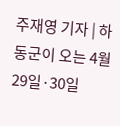주재영 기자 | 하동군이 오는 4월 29일·30일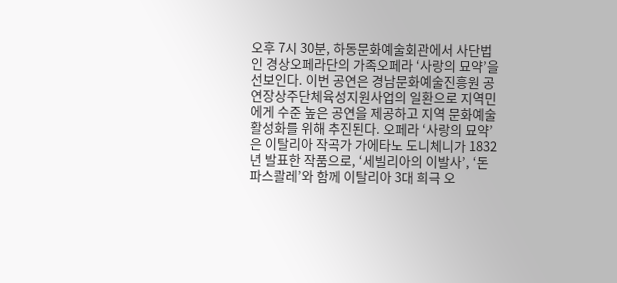오후 7시 30분, 하동문화예술회관에서 사단법인 경상오페라단의 가족오페라 ‘사랑의 묘약’을 선보인다. 이번 공연은 경남문화예술진흥원 공연장상주단체육성지원사업의 일환으로 지역민에게 수준 높은 공연을 제공하고 지역 문화예술 활성화를 위해 추진된다. 오페라 ‘사랑의 묘약’은 이탈리아 작곡가 가에타노 도니체니가 1832년 발표한 작품으로, ‘세빌리아의 이발사’, ‘돈 파스콸레’와 함께 이탈리아 3대 희극 오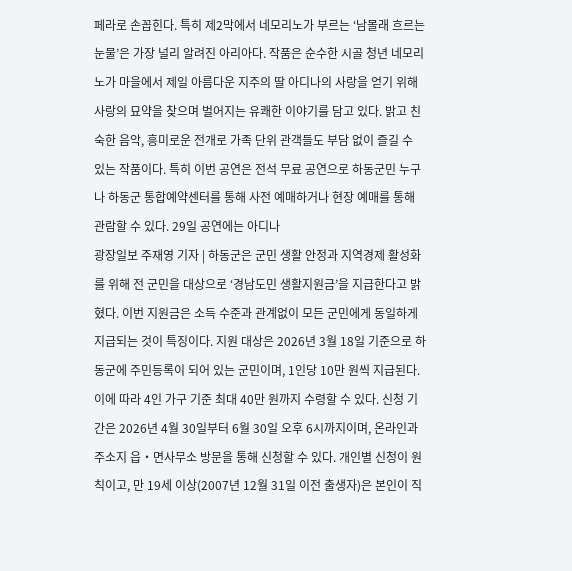페라로 손꼽힌다. 특히 제2막에서 네모리노가 부르는 ‘남몰래 흐르는 눈물’은 가장 널리 알려진 아리아다. 작품은 순수한 시골 청년 네모리노가 마을에서 제일 아름다운 지주의 딸 아디나의 사랑을 얻기 위해 사랑의 묘약을 찾으며 벌어지는 유쾌한 이야기를 담고 있다. 밝고 친숙한 음악, 흥미로운 전개로 가족 단위 관객들도 부담 없이 즐길 수 있는 작품이다. 특히 이번 공연은 전석 무료 공연으로 하동군민 누구나 하동군 통합예약센터를 통해 사전 예매하거나 현장 예매를 통해 관람할 수 있다. 29일 공연에는 아디나
광장일보 주재영 기자 | 하동군은 군민 생활 안정과 지역경제 활성화를 위해 전 군민을 대상으로 ‘경남도민 생활지원금’을 지급한다고 밝혔다. 이번 지원금은 소득 수준과 관계없이 모든 군민에게 동일하게 지급되는 것이 특징이다. 지원 대상은 2026년 3월 18일 기준으로 하동군에 주민등록이 되어 있는 군민이며, 1인당 10만 원씩 지급된다. 이에 따라 4인 가구 기준 최대 40만 원까지 수령할 수 있다. 신청 기간은 2026년 4월 30일부터 6월 30일 오후 6시까지이며, 온라인과 주소지 읍‧면사무소 방문을 통해 신청할 수 있다. 개인별 신청이 원칙이고, 만 19세 이상(2007년 12월 31일 이전 출생자)은 본인이 직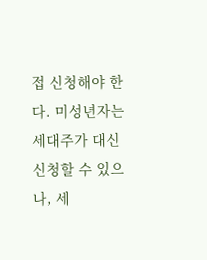접 신청해야 한다. 미성년자는 세대주가 대신 신청할 수 있으나, 세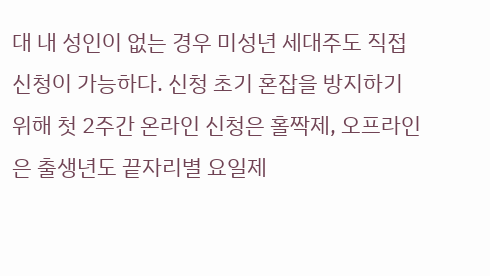대 내 성인이 없는 경우 미성년 세대주도 직접 신청이 가능하다. 신청 초기 혼잡을 방지하기 위해 첫 2주간 온라인 신청은 홀짝제, 오프라인은 출생년도 끝자리별 요일제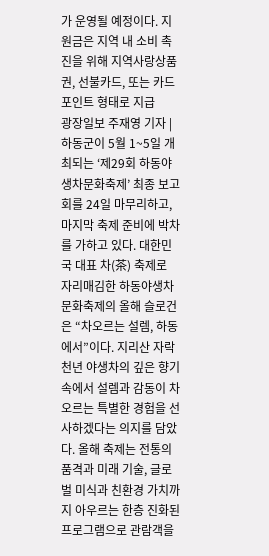가 운영될 예정이다. 지원금은 지역 내 소비 촉진을 위해 지역사랑상품권, 선불카드, 또는 카드 포인트 형태로 지급
광장일보 주재영 기자 | 하동군이 5월 1~5일 개최되는 ‘제29회 하동야생차문화축제’ 최종 보고회를 24일 마무리하고, 마지막 축제 준비에 박차를 가하고 있다. 대한민국 대표 차(茶) 축제로 자리매김한 하동야생차문화축제의 올해 슬로건은 “차오르는 설렘, 하동에서”이다. 지리산 자락 천년 야생차의 깊은 향기 속에서 설렘과 감동이 차오르는 특별한 경험을 선사하겠다는 의지를 담았다. 올해 축제는 전통의 품격과 미래 기술, 글로벌 미식과 친환경 가치까지 아우르는 한층 진화된 프로그램으로 관람객을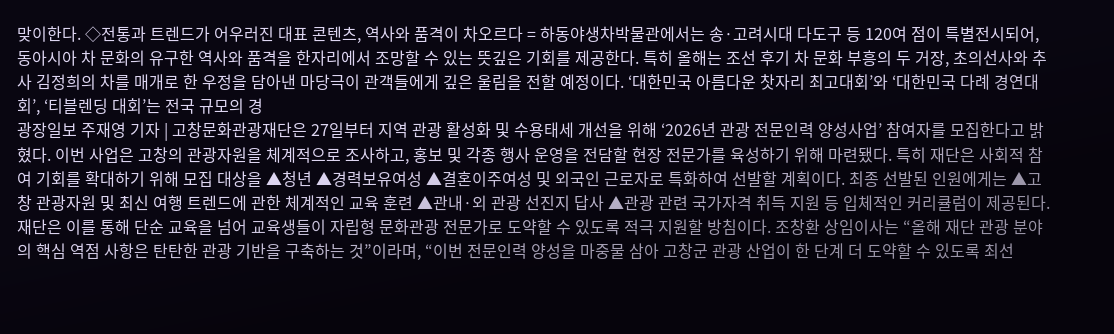맞이한다. ◇전통과 트렌드가 어우러진 대표 콘텐츠, 역사와 품격이 차오르다 = 하동야생차박물관에서는 송·고려시대 다도구 등 120여 점이 특별전시되어, 동아시아 차 문화의 유구한 역사와 품격을 한자리에서 조망할 수 있는 뜻깊은 기회를 제공한다. 특히 올해는 조선 후기 차 문화 부흥의 두 거장, 초의선사와 추사 김정희의 차를 매개로 한 우정을 담아낸 마당극이 관객들에게 깊은 울림을 전할 예정이다. ‘대한민국 아름다운 찻자리 최고대회’와 ‘대한민국 다례 경연대회’, ‘티블렌딩 대회’는 전국 규모의 경
광장일보 주재영 기자 | 고창문화관광재단은 27일부터 지역 관광 활성화 및 수용태세 개선을 위해 ‘2026년 관광 전문인력 양성사업’ 참여자를 모집한다고 밝혔다. 이번 사업은 고창의 관광자원을 체계적으로 조사하고, 홍보 및 각종 행사 운영을 전담할 현장 전문가를 육성하기 위해 마련됐다. 특히 재단은 사회적 참여 기회를 확대하기 위해 모집 대상을 ▲청년 ▲경력보유여성 ▲결혼이주여성 및 외국인 근로자로 특화하여 선발할 계획이다. 최종 선발된 인원에게는 ▲고창 관광자원 및 최신 여행 트렌드에 관한 체계적인 교육 훈련 ▲관내·외 관광 선진지 답사 ▲관광 관련 국가자격 취득 지원 등 입체적인 커리큘럼이 제공된다. 재단은 이를 통해 단순 교육을 넘어 교육생들이 자립형 문화관광 전문가로 도약할 수 있도록 적극 지원할 방침이다. 조창환 상임이사는 “올해 재단 관광 분야의 핵심 역점 사항은 탄탄한 관광 기반을 구축하는 것”이라며, “이번 전문인력 양성을 마중물 삼아 고창군 관광 산업이 한 단계 더 도약할 수 있도록 최선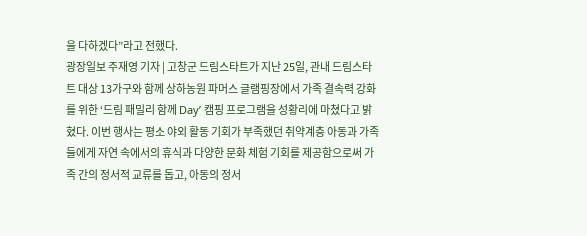을 다하겠다”라고 전했다.
광장일보 주재영 기자 | 고창군 드림스타트가 지난 25일, 관내 드림스타트 대상 13가구와 함께 상하농원 파머스 글램핑장에서 가족 결속력 강화를 위한 ‘드림 패밀리 함께 Day’ 캠핑 프로그램을 성황리에 마쳤다고 밝혔다. 이번 행사는 평소 야외 활동 기회가 부족했던 취약계층 아동과 가족들에게 자연 속에서의 휴식과 다양한 문화 체험 기회를 제공함으로써 가족 간의 정서적 교류를 돕고, 아동의 정서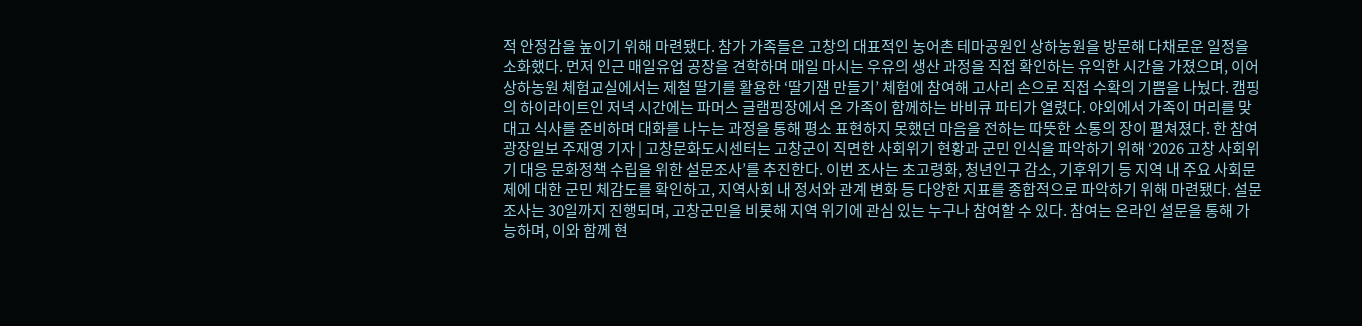적 안정감을 높이기 위해 마련됐다. 참가 가족들은 고창의 대표적인 농어촌 테마공원인 상하농원을 방문해 다채로운 일정을 소화했다. 먼저 인근 매일유업 공장을 견학하며 매일 마시는 우유의 생산 과정을 직접 확인하는 유익한 시간을 가졌으며, 이어 상하농원 체험교실에서는 제철 딸기를 활용한 ‘딸기잼 만들기’ 체험에 참여해 고사리 손으로 직접 수확의 기쁨을 나눴다. 캠핑의 하이라이트인 저녁 시간에는 파머스 글램핑장에서 온 가족이 함께하는 바비큐 파티가 열렸다. 야외에서 가족이 머리를 맞대고 식사를 준비하며 대화를 나누는 과정을 통해 평소 표현하지 못했던 마음을 전하는 따뜻한 소통의 장이 펼쳐졌다. 한 참여
광장일보 주재영 기자 | 고창문화도시센터는 고창군이 직면한 사회위기 현황과 군민 인식을 파악하기 위해 ‘2026 고창 사회위기 대응 문화정책 수립을 위한 설문조사’를 추진한다. 이번 조사는 초고령화, 청년인구 감소, 기후위기 등 지역 내 주요 사회문제에 대한 군민 체감도를 확인하고, 지역사회 내 정서와 관계 변화 등 다양한 지표를 종합적으로 파악하기 위해 마련됐다. 설문조사는 30일까지 진행되며, 고창군민을 비롯해 지역 위기에 관심 있는 누구나 참여할 수 있다. 참여는 온라인 설문을 통해 가능하며, 이와 함께 현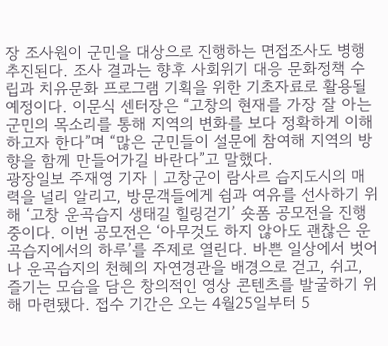장 조사원이 군민을 대상으로 진행하는 면접조사도 병행 추진된다. 조사 결과는 향후 사회위기 대응 문화정책 수립과 치유문화 프로그램 기획을 위한 기초자료로 활용될 예정이다. 이문식 센터장은 “고창의 현재를 가장 잘 아는 군민의 목소리를 통해 지역의 변화를 보다 정확하게 이해하고자 한다”며 “많은 군민들이 설문에 참여해 지역의 방향을 함께 만들어가길 바란다”고 말했다.
광장일보 주재영 기자 | 고창군이 람사르 습지도시의 매력을 널리 알리고, 방문객들에게 쉼과 여유를 선사하기 위해 ‘고창 운곡습지 생태길 힐링걷기’ 숏폼 공모전을 진행 중이다. 이번 공모전은 ‘아무것도 하지 않아도 괜찮은 운곡습지에서의 하루’를 주제로 열린다. 바쁜 일상에서 벗어나 운곡습지의 천혜의 자연경관을 배경으로 걷고, 쉬고, 즐기는 모습을 담은 창의적인 영상 콘텐츠를 발굴하기 위해 마련됐다. 접수 기간은 오는 4월25일부터 5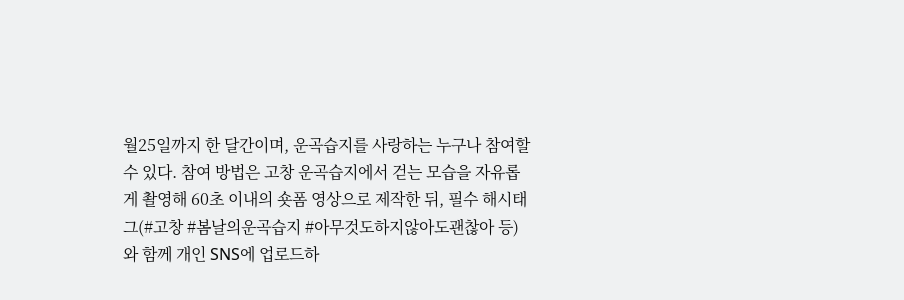월25일까지 한 달간이며, 운곡습지를 사랑하는 누구나 참여할 수 있다. 참여 방법은 고창 운곡습지에서 걷는 모습을 자유롭게 촬영해 60초 이내의 숏폼 영상으로 제작한 뒤, 필수 해시태그(#고창 #봄날의운곡습지 #아무것도하지않아도괜찮아 등)와 함께 개인 SNS에 업로드하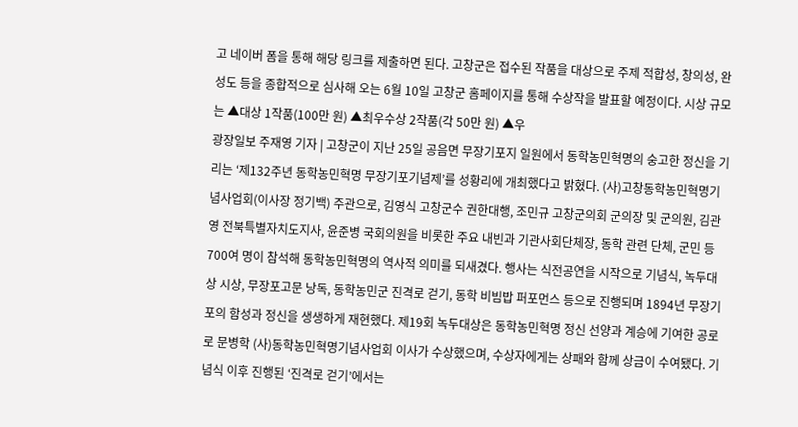고 네이버 폼을 통해 해당 링크를 제출하면 된다. 고창군은 접수된 작품을 대상으로 주제 적합성, 창의성, 완성도 등을 종합적으로 심사해 오는 6월 10일 고창군 홈페이지를 통해 수상작을 발표할 예정이다. 시상 규모는 ▲대상 1작품(100만 원) ▲최우수상 2작품(각 50만 원) ▲우
광장일보 주재영 기자 | 고창군이 지난 25일 공음면 무장기포지 일원에서 동학농민혁명의 숭고한 정신을 기리는 ‘제132주년 동학농민혁명 무장기포기념제’를 성황리에 개최했다고 밝혔다. (사)고창동학농민혁명기념사업회(이사장 정기백) 주관으로, 김영식 고창군수 권한대행, 조민규 고창군의회 군의장 및 군의원, 김관영 전북특별자치도지사, 윤준병 국회의원을 비롯한 주요 내빈과 기관사회단체장, 동학 관련 단체, 군민 등 700여 명이 참석해 동학농민혁명의 역사적 의미를 되새겼다. 행사는 식전공연을 시작으로 기념식, 녹두대상 시상, 무장포고문 낭독, 동학농민군 진격로 걷기, 동학 비빔밥 퍼포먼스 등으로 진행되며 1894년 무장기포의 함성과 정신을 생생하게 재현했다. 제19회 녹두대상은 동학농민혁명 정신 선양과 계승에 기여한 공로로 문병학 (사)동학농민혁명기념사업회 이사가 수상했으며, 수상자에게는 상패와 함께 상금이 수여됐다. 기념식 이후 진행된 ‘진격로 걷기’에서는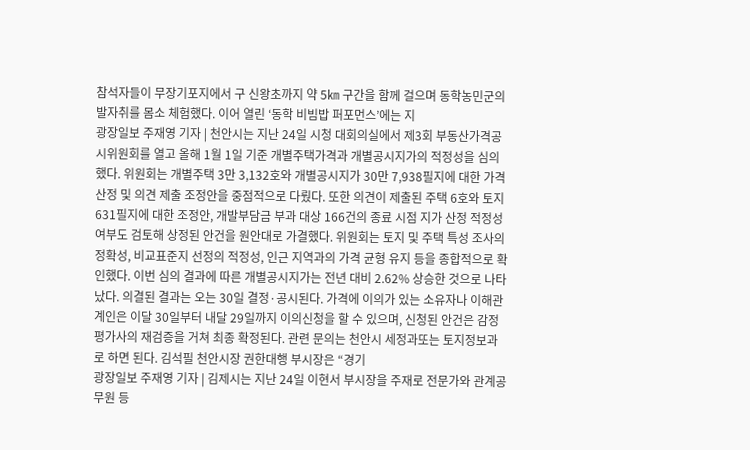참석자들이 무장기포지에서 구 신왕초까지 약 5㎞ 구간을 함께 걸으며 동학농민군의 발자취를 몸소 체험했다. 이어 열린 ‘동학 비빔밥 퍼포먼스’에는 지
광장일보 주재영 기자 | 천안시는 지난 24일 시청 대회의실에서 제3회 부동산가격공시위원회를 열고 올해 1월 1일 기준 개별주택가격과 개별공시지가의 적정성을 심의했다. 위원회는 개별주택 3만 3,132호와 개별공시지가 30만 7,938필지에 대한 가격 산정 및 의견 제출 조정안을 중점적으로 다뤘다. 또한 의견이 제출된 주택 6호와 토지 631필지에 대한 조정안, 개발부담금 부과 대상 166건의 종료 시점 지가 산정 적정성 여부도 검토해 상정된 안건을 원안대로 가결했다. 위원회는 토지 및 주택 특성 조사의 정확성, 비교표준지 선정의 적정성, 인근 지역과의 가격 균형 유지 등을 종합적으로 확인했다. 이번 심의 결과에 따른 개별공시지가는 전년 대비 2.62% 상승한 것으로 나타났다. 의결된 결과는 오는 30일 결정·공시된다. 가격에 이의가 있는 소유자나 이해관계인은 이달 30일부터 내달 29일까지 이의신청을 할 수 있으며, 신청된 안건은 감정평가사의 재검증을 거쳐 최종 확정된다. 관련 문의는 천안시 세정과또는 토지정보과로 하면 된다. 김석필 천안시장 권한대행 부시장은 “경기
광장일보 주재영 기자 | 김제시는 지난 24일 이현서 부시장을 주재로 전문가와 관계공무원 등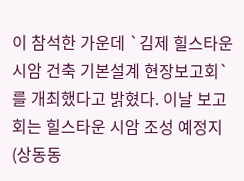이 참석한 가운데 `김제 힐스타운 시암 건축 기본설계 현장보고회`를 개최했다고 밝혔다. 이날 보고회는 힐스타운 시암 조성 예정지(상동동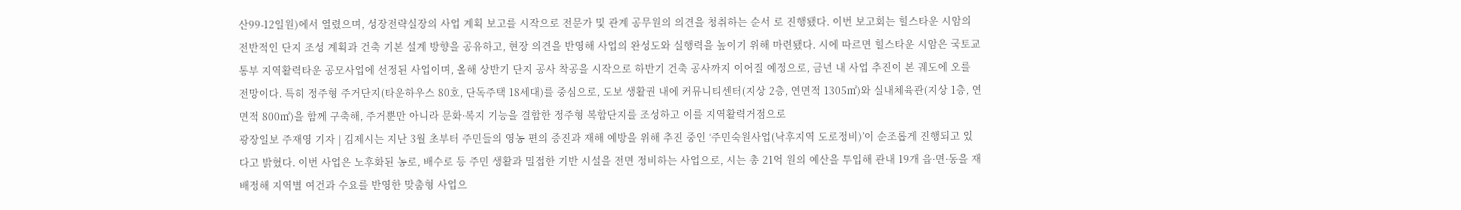산99-12일원)에서 열렸으며, 성장전략실장의 사업 계획 보고를 시작으로 전문가 및 관계 공무원의 의견을 청취하는 순서 로 진행됐다. 이번 보고회는 힐스타운 시암의 전반적인 단지 조성 계획과 건축 기본 설계 방향을 공유하고, 현장 의견을 반영해 사업의 완성도와 실행력을 높이기 위해 마련됐다. 시에 따르면 힐스타운 시암은 국토교통부 지역활력타운 공모사업에 선정된 사업이며, 올해 상반기 단지 공사 착공을 시작으로 하반기 건축 공사까지 이어질 예정으로, 금년 내 사업 추진이 본 궤도에 오를 전망이다. 특히 정주형 주거단지(타운하우스 80호, 단독주택 18세대)를 중심으로, 도보 생활권 내에 커뮤니티센터(지상 2층, 연면적 1305㎡)와 실내체육관(지상 1층, 연면적 800㎡)을 함께 구축해, 주거뿐만 아니라 문화·복지 기능을 결합한 정주형 복합단지를 조성하고 이를 지역활력거점으로
광장일보 주재영 기자 | 김제시는 지난 3월 초부터 주민들의 영농 편의 증진과 재해 예방을 위해 추진 중인 ‘주민숙원사업(낙후지역 도로정비)’이 순조롭게 진행되고 있다고 밝혔다. 이번 사업은 노후화된 농로, 배수로 등 주민 생활과 밀접한 기반 시설을 전면 정비하는 사업으로, 시는 총 21억 원의 예산을 투입해 관내 19개 읍·면·동을 재배정해 지역별 여건과 수요를 반영한 맞춤형 사업으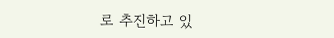로 추진하고 있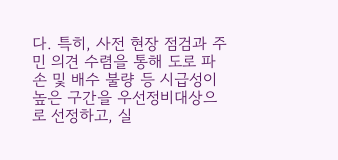다. 특히, 사전 현장 점검과 주민 의견 수렴을 통해 도로 파손 및 배수 불량 등 시급성이 높은 구간을 우선정비대상으로 선정하고, 실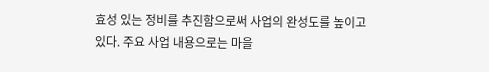효성 있는 정비를 추진함으로써 사업의 완성도를 높이고 있다. 주요 사업 내용으로는 마을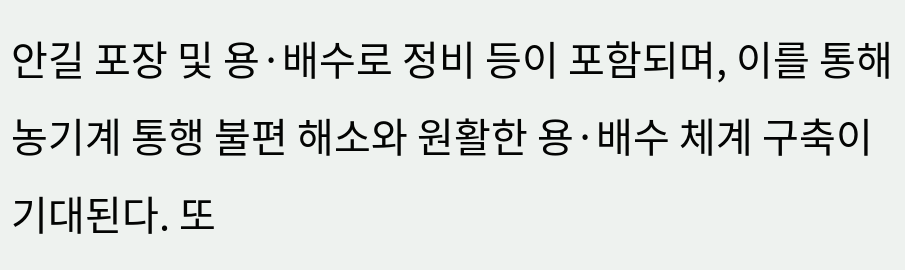안길 포장 및 용·배수로 정비 등이 포함되며, 이를 통해 농기계 통행 불편 해소와 원활한 용·배수 체계 구축이 기대된다. 또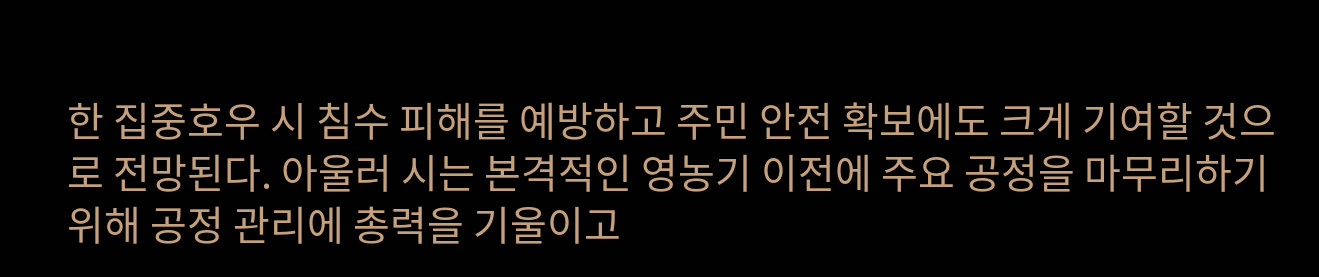한 집중호우 시 침수 피해를 예방하고 주민 안전 확보에도 크게 기여할 것으로 전망된다. 아울러 시는 본격적인 영농기 이전에 주요 공정을 마무리하기 위해 공정 관리에 총력을 기울이고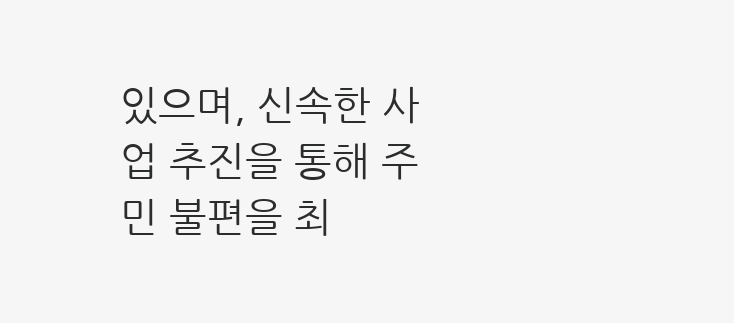있으며, 신속한 사업 추진을 통해 주민 불편을 최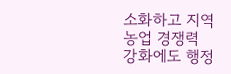소화하고 지역 농업 경쟁력 강화에도 행정